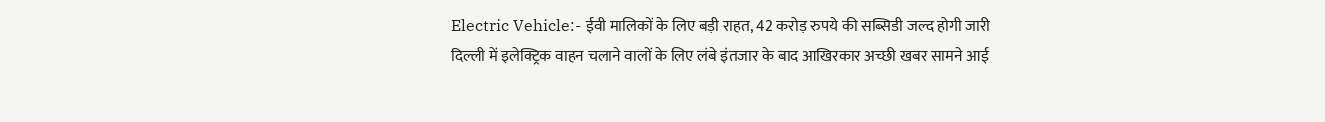Electric Vehicle:- ईवी मालिकों के लिए बड़ी राहत, 42 करोड़ रुपये की सब्सिडी जल्द होगी जारी
दिल्ली में इलेक्ट्रिक वाहन चलाने वालों के लिए लंबे इंतजार के बाद आखिरकार अच्छी खबर सामने आई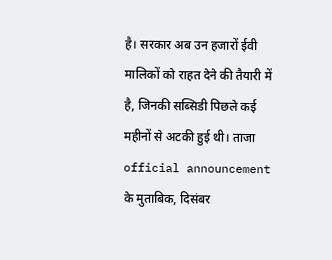है। सरकार अब उन हजारों ईवी मालिकों को राहत देने की तैयारी में है, जिनकी सब्सिडी पिछले कई महीनों से अटकी हुई थी। ताजा official announcement के मुताबिक, दिसंबर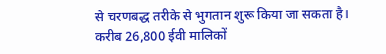से चरणबद्ध तरीके से भुगतान शुरू किया जा सकता है।
करीब 26,800 ईवी मालिकों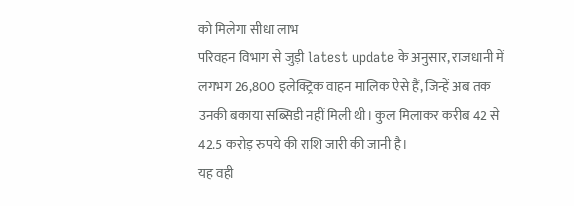को मिलेगा सीधा लाभ
परिवहन विभाग से जुड़ी latest update के अनुसार, राजधानी में लगभग 26,800 इलेक्ट्रिक वाहन मालिक ऐसे हैं, जिन्हें अब तक उनकी बकाया सब्सिडी नहीं मिली थी। कुल मिलाकर करीब 42 से 42.5 करोड़ रुपये की राशि जारी की जानी है।
यह वही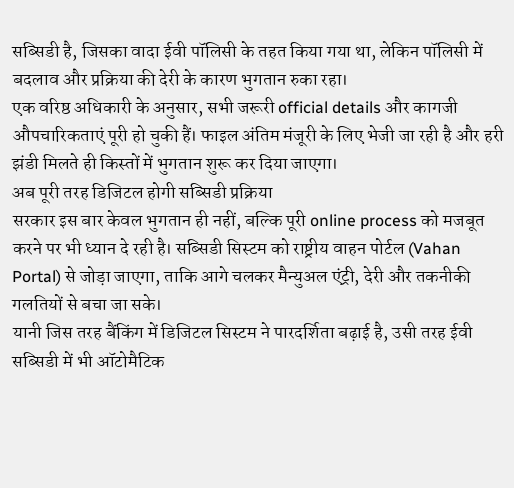सब्सिडी है, जिसका वादा ईवी पॉलिसी के तहत किया गया था, लेकिन पॉलिसी में बदलाव और प्रक्रिया की देरी के कारण भुगतान रुका रहा।
एक वरिष्ठ अधिकारी के अनुसार, सभी जरूरी official details और कागजी औपचारिकताएं पूरी हो चुकी हैं। फाइल अंतिम मंजूरी के लिए भेजी जा रही है और हरी झंडी मिलते ही किस्तों में भुगतान शुरू कर दिया जाएगा।
अब पूरी तरह डिजिटल होगी सब्सिडी प्रक्रिया
सरकार इस बार केवल भुगतान ही नहीं, बल्कि पूरी online process को मजबूत करने पर भी ध्यान दे रही है। सब्सिडी सिस्टम को राष्ट्रीय वाहन पोर्टल (Vahan Portal) से जोड़ा जाएगा, ताकि आगे चलकर मैन्युअल एंट्री, देरी और तकनीकी गलतियों से बचा जा सके।
यानी जिस तरह बैंकिंग में डिजिटल सिस्टम ने पारदर्शिता बढ़ाई है, उसी तरह ईवी सब्सिडी में भी ऑटोमैटिक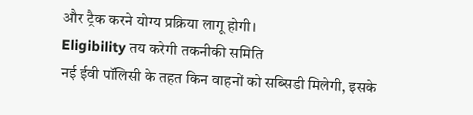और ट्रैक करने योग्य प्रक्रिया लागू होगी।
Eligibility तय करेगी तकनीकी समिति
नई ईवी पॉलिसी के तहत किन वाहनों को सब्सिडी मिलेगी, इसके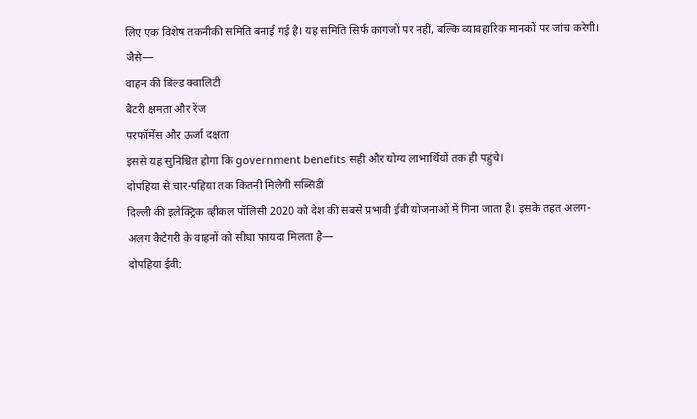लिए एक विशेष तकनीकी समिति बनाई गई है। यह समिति सिर्फ कागजों पर नहीं, बल्कि व्यावहारिक मानकों पर जांच करेगी।
जैसे—
वाहन की बिल्ड क्वालिटी
बैटरी क्षमता और रेंज
परफॉर्मेंस और ऊर्जा दक्षता
इससे यह सुनिश्चित होगा कि government benefits सही और योग्य लाभार्थियों तक ही पहुंचे।
दोपहिया से चार-पहिया तक कितनी मिलेगी सब्सिडी
दिल्ली की इलेक्ट्रिक व्हीकल पॉलिसी 2020 को देश की सबसे प्रभावी ईवी योजनाओं में गिना जाता है। इसके तहत अलग-अलग कैटेगरी के वाहनों को सीधा फायदा मिलता है—
दोपहिया ईवी: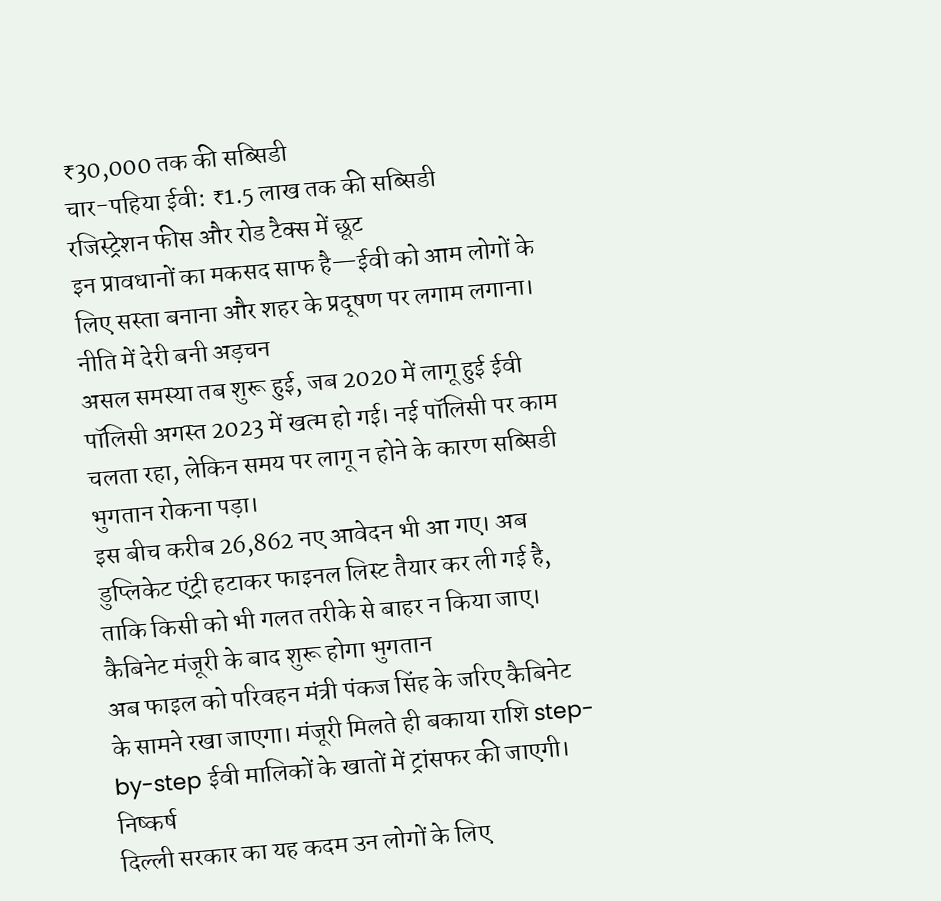₹30,000 तक की सब्सिडी
चार-पहिया ईवी: ₹1.5 लाख तक की सब्सिडी
रजिस्ट्रेशन फीस और रोड टैक्स में छूट
इन प्रावधानों का मकसद साफ है—ईवी को आम लोगों के लिए सस्ता बनाना और शहर के प्रदूषण पर लगाम लगाना।
नीति में देरी बनी अड़चन
असल समस्या तब शुरू हुई, जब 2020 में लागू हुई ईवी पॉलिसी अगस्त 2023 में खत्म हो गई। नई पॉलिसी पर काम चलता रहा, लेकिन समय पर लागू न होने के कारण सब्सिडी भुगतान रोकना पड़ा।
इस बीच करीब 26,862 नए आवेदन भी आ गए। अब डुप्लिकेट एंट्री हटाकर फाइनल लिस्ट तैयार कर ली गई है, ताकि किसी को भी गलत तरीके से बाहर न किया जाए।
कैबिनेट मंजूरी के बाद शुरू होगा भुगतान
अब फाइल को परिवहन मंत्री पंकज सिंह के जरिए कैबिनेट के सामने रखा जाएगा। मंजूरी मिलते ही बकाया राशि step-by-step ईवी मालिकों के खातों में ट्रांसफर की जाएगी।
निष्कर्ष
दिल्ली सरकार का यह कदम उन लोगों के लिए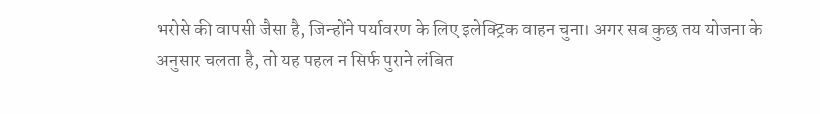भरोसे की वापसी जैसा है, जिन्होंने पर्यावरण के लिए इलेक्ट्रिक वाहन चुना। अगर सब कुछ तय योजना के अनुसार चलता है, तो यह पहल न सिर्फ पुराने लंबित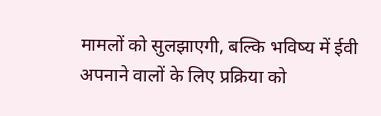मामलों को सुलझाएगी, बल्कि भविष्य में ईवी अपनाने वालों के लिए प्रक्रिया को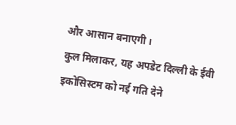और आसान बनाएगी।
कुल मिलाकर, यह अपडेट दिल्ली के ईवी इकोसिस्टम को नई गति देने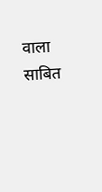वाला साबित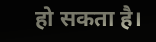हो सकता है।